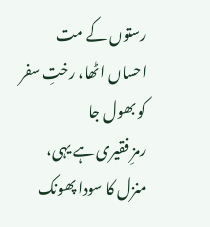رستوں کے مت احساں اٹھا، رختِ سفر کو بھول جا
رمزِ فقیری ہے یہی، منزل کا سودا پھونک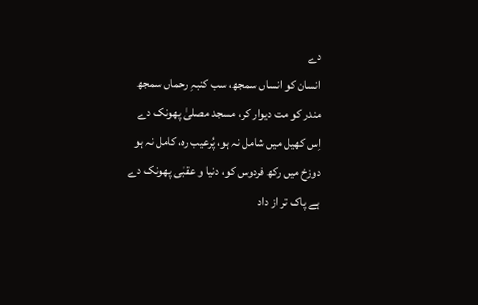دے
انسان کو انساں سمجھ، سب کنبہِ رحماں سمجھ
مندر کو مت دیوار کر، مسجد مصلیٰ پھونک دے
اِس کھیل میں شامل نہ ہو، پُرعیب رہ، کامل نہ ہو
دوزخ میں رکھ فردوس کو، دنیا و عقبٰی پھونک دے
ہے پاک تر از داد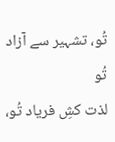تُو، تشہیر سے آزاد تُو
لذت کشِ فریاد تُو،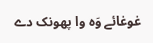غوغائے وَہ وا پھونک دے